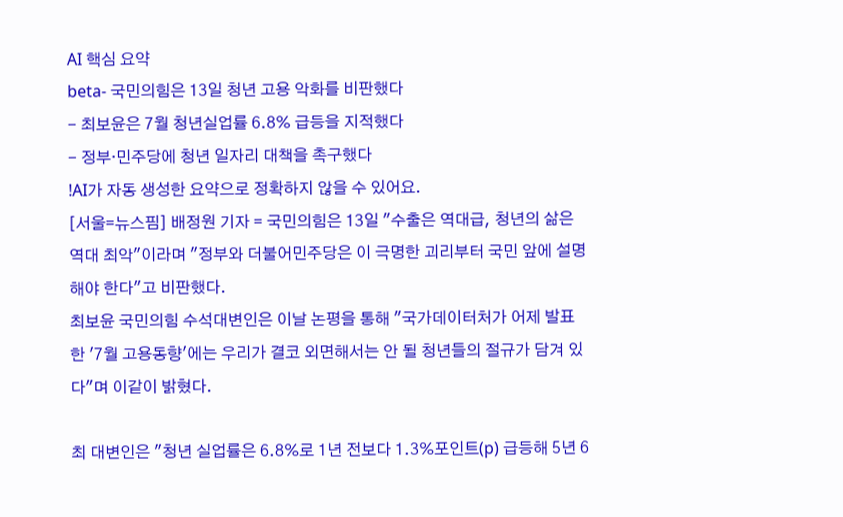AI 핵심 요약
beta- 국민의힘은 13일 청년 고용 악화를 비판했다
- 최보윤은 7월 청년실업률 6.8% 급등을 지적했다
- 정부·민주당에 청년 일자리 대책을 촉구했다
!AI가 자동 생성한 요약으로 정확하지 않을 수 있어요.
[서울=뉴스핌] 배정원 기자 = 국민의힘은 13일 "수출은 역대급, 청년의 삶은 역대 최악"이라며 "정부와 더불어민주당은 이 극명한 괴리부터 국민 앞에 설명해야 한다"고 비판했다.
최보윤 국민의힘 수석대변인은 이날 논평을 통해 "국가데이터처가 어제 발표한 '7월 고용동향'에는 우리가 결코 외면해서는 안 될 청년들의 절규가 담겨 있다"며 이같이 밝혔다.

최 대변인은 "청년 실업률은 6.8%로 1년 전보다 1.3%포인트(p) 급등해 5년 6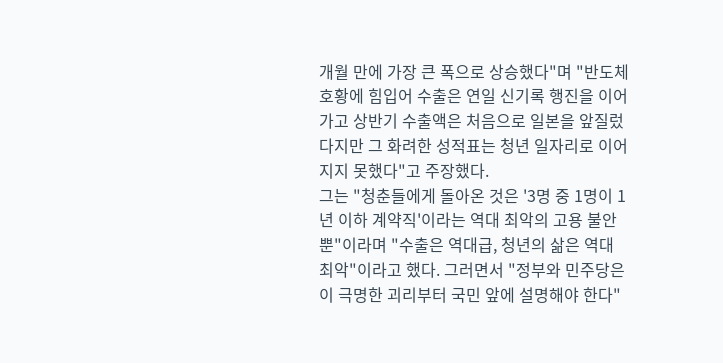개월 만에 가장 큰 폭으로 상승했다"며 "반도체 호황에 힘입어 수출은 연일 신기록 행진을 이어가고 상반기 수출액은 처음으로 일본을 앞질렀다지만 그 화려한 성적표는 청년 일자리로 이어지지 못했다"고 주장했다.
그는 "청춘들에게 돌아온 것은 '3명 중 1명이 1년 이하 계약직'이라는 역대 최악의 고용 불안뿐"이라며 "수출은 역대급, 청년의 삶은 역대 최악"이라고 했다. 그러면서 "정부와 민주당은 이 극명한 괴리부터 국민 앞에 설명해야 한다"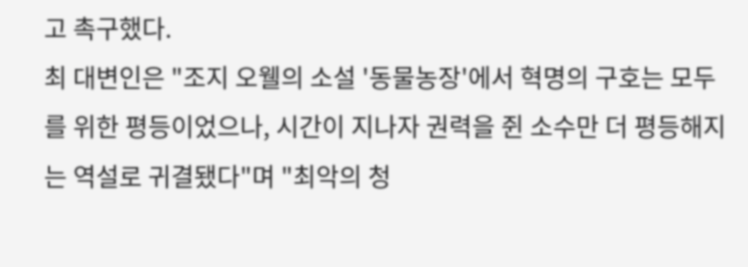고 촉구했다.
최 대변인은 "조지 오웰의 소설 '동물농장'에서 혁명의 구호는 모두를 위한 평등이었으나, 시간이 지나자 권력을 쥔 소수만 더 평등해지는 역설로 귀결됐다"며 "최악의 청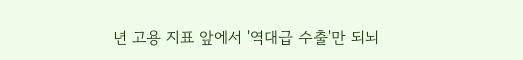년 고용 지표 앞에서 '역대급 수출'만 되뇌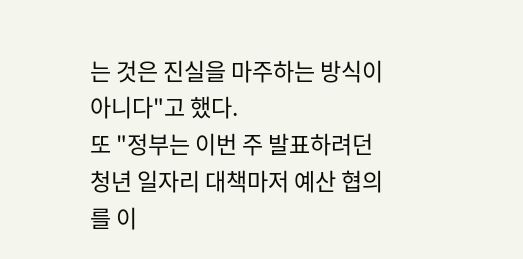는 것은 진실을 마주하는 방식이 아니다"고 했다.
또 "정부는 이번 주 발표하려던 청년 일자리 대책마저 예산 협의를 이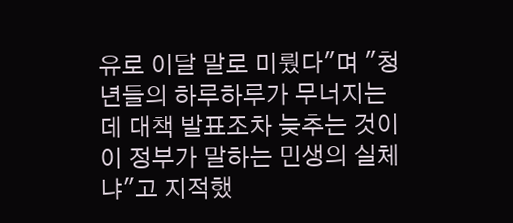유로 이달 말로 미뤘다"며 "청년들의 하루하루가 무너지는데 대책 발표조차 늦추는 것이 이 정부가 말하는 민생의 실체냐"고 지적했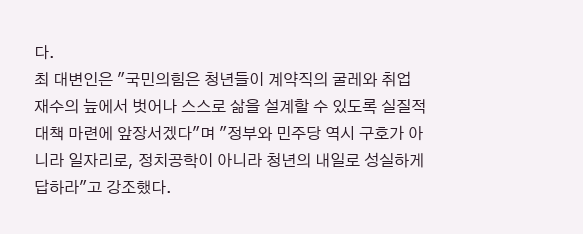다.
최 대변인은 "국민의힘은 청년들이 계약직의 굴레와 취업 재수의 늪에서 벗어나 스스로 삶을 설계할 수 있도록 실질적 대책 마련에 앞장서겠다"며 "정부와 민주당 역시 구호가 아니라 일자리로, 정치공학이 아니라 청년의 내일로 성실하게 답하라"고 강조했다.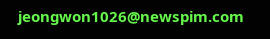jeongwon1026@newspim.com